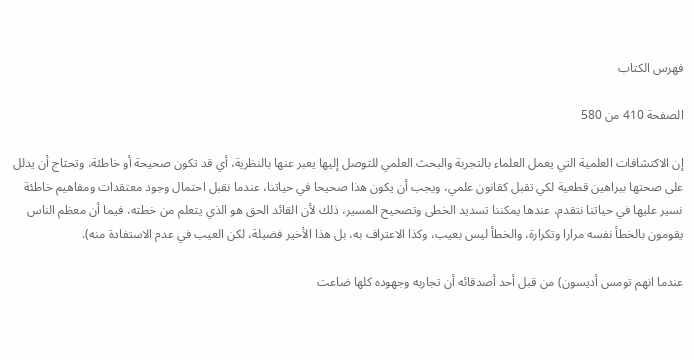فهرس الكتاب

الصفحة 410 من 580

إن الاكتشافات العلمية التي يعمل العلماء بالتجربة والبحث العلمي للتوصل إليها يعبر عنها بالنظرية، أي قد تكون صحيحة أو خاطئة، وتحتاج أن يدلل على صحتها ببراهين قطعية لكي تقبل كقانون علمي، ويجب أن يكون هذا صحيحا في حياتنا، عندما نقبل احتمال وجود معتقدات ومفاهيم خاطئة نسير عليها في حياتنا نتقدم، عندها يمكننا تسديد الخطى وتصحيح المسير، ذلك لأن القائد الحق هو الذي يتعلم من خطته، فيما أن معظم الناس يقومون بالخطأ نفسه مرارا وتكرارة، والخطأ ليس بعيب، وكذا الاعتراف به، بل هذا الأخير فضيلة، لكن العيب في عدم الاستفادة منه).

عندما انهم تومس أديسون) من قبل أحد أصدقائه أن تجاربه وجهوده كلها ضاعت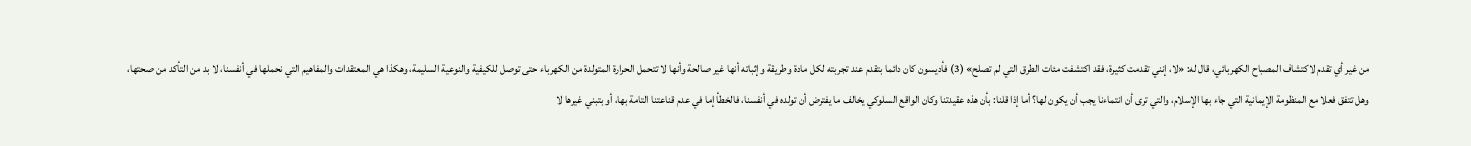من غير أي تقدم لاكتشاف المصباح الكهربائي، قال له: «لا، إنني تقدمت كثيرة، فقد اكتشفت مئات الطرق التي لم تصلح» (3) فأديسون كان دائما بتقدم عند تجربته لكل مادة وطريقة وإثباته أنها غير صالحة وأنها لا تتحمل الحرارة المتولدة من الكهرباء حتى توصل للكيفية والنوعية السليمة، وهكذا هي المعتقدات والمفاهيم التي نحملها في أنفسنا، لا بد من التأكد من صحتها، وهل تتفق فعلا مع المنظومة الإيمانية التي جاء بها الإسلام، والتي ترى أن انتماءنا يجب أن يكون لها؟ أما إذا قلنا: بأن هذه عقيدتنا وكان الواقع السلوكي يخالف ما يفترض أن تولده في أنفسنا، فالخطأ إما في عدم قناعتنا التامة بها، أو بتبني غيرها لا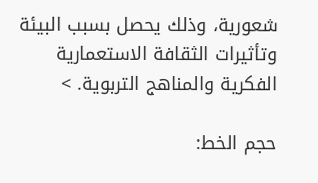شعورية، وذلك يحصل بسبب البيئة وتأثيرات الثقافة الاستعمارية الفكرية والمناهج التربوية. >

حجم الخط: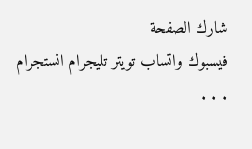شارك الصفحة
فيسبوك واتساب تويتر تليجرام انستجرام
. . .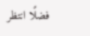فضلًا انتظر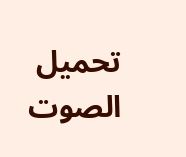تحميل الصوت